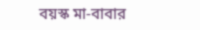বয়স্ক মা-বাবার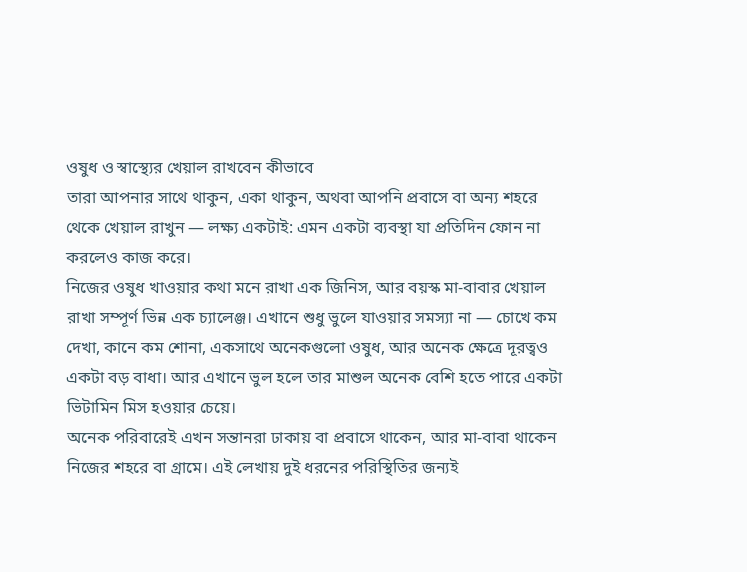ওষুধ ও স্বাস্থ্যের খেয়াল রাখবেন কীভাবে
তারা আপনার সাথে থাকুন, একা থাকুন, অথবা আপনি প্রবাসে বা অন্য শহরে থেকে খেয়াল রাখুন — লক্ষ্য একটাই: এমন একটা ব্যবস্থা যা প্রতিদিন ফোন না করলেও কাজ করে।
নিজের ওষুধ খাওয়ার কথা মনে রাখা এক জিনিস, আর বয়স্ক মা-বাবার খেয়াল রাখা সম্পূর্ণ ভিন্ন এক চ্যালেঞ্জ। এখানে শুধু ভুলে যাওয়ার সমস্যা না — চোখে কম দেখা, কানে কম শোনা, একসাথে অনেকগুলো ওষুধ, আর অনেক ক্ষেত্রে দূরত্বও একটা বড় বাধা। আর এখানে ভুল হলে তার মাশুল অনেক বেশি হতে পারে একটা ভিটামিন মিস হওয়ার চেয়ে।
অনেক পরিবারেই এখন সন্তানরা ঢাকায় বা প্রবাসে থাকেন, আর মা-বাবা থাকেন নিজের শহরে বা গ্রামে। এই লেখায় দুই ধরনের পরিস্থিতির জন্যই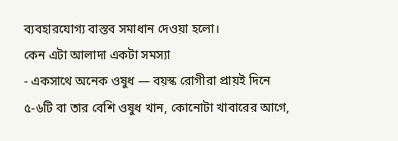ব্যবহারযোগ্য বাস্তব সমাধান দেওয়া হলো।
কেন এটা আলাদা একটা সমস্যা
- একসাথে অনেক ওষুধ — বয়স্ক রোগীরা প্রায়ই দিনে ৫-৬টি বা তার বেশি ওষুধ খান, কোনোটা খাবারের আগে,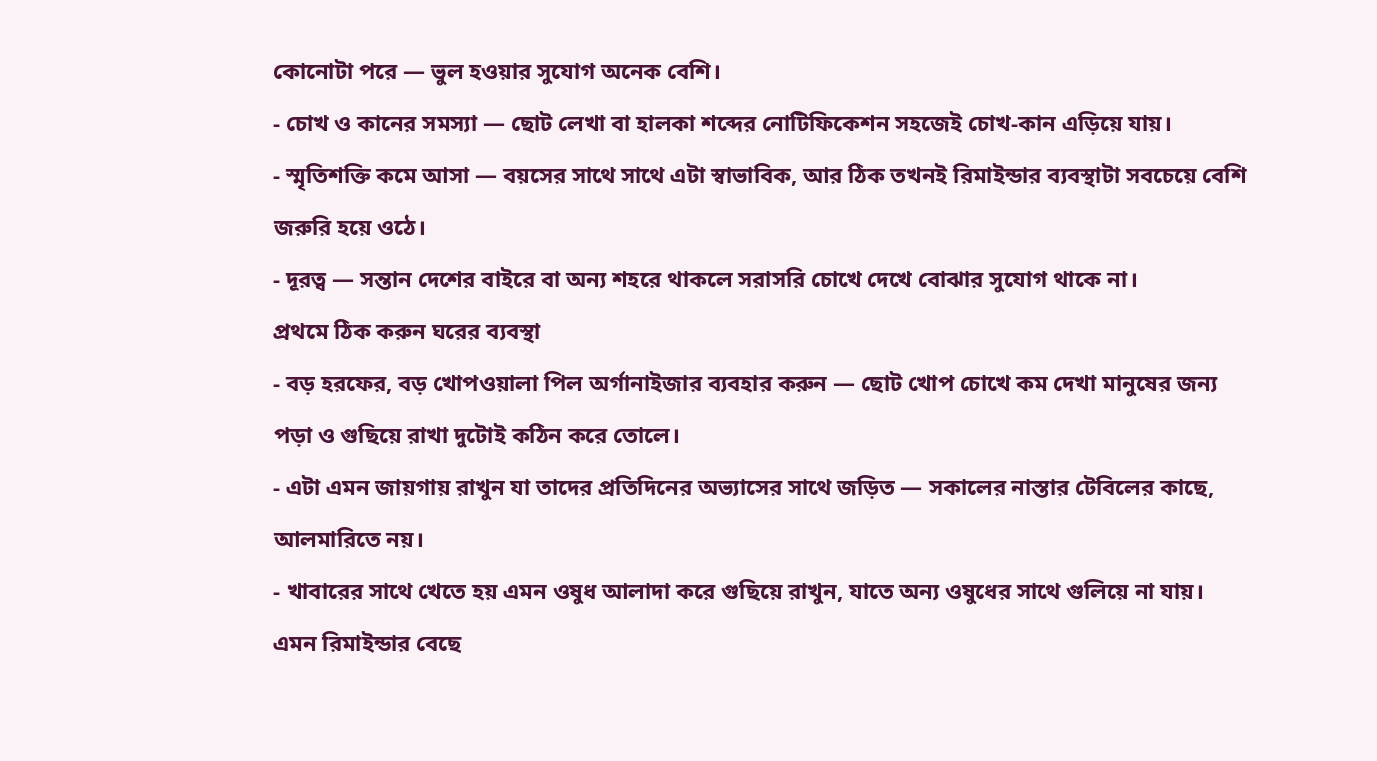কোনোটা পরে — ভুল হওয়ার সুযোগ অনেক বেশি।
- চোখ ও কানের সমস্যা — ছোট লেখা বা হালকা শব্দের নোটিফিকেশন সহজেই চোখ-কান এড়িয়ে যায়।
- স্মৃতিশক্তি কমে আসা — বয়সের সাথে সাথে এটা স্বাভাবিক, আর ঠিক তখনই রিমাইন্ডার ব্যবস্থাটা সবচেয়ে বেশি জরুরি হয়ে ওঠে।
- দূরত্ব — সন্তান দেশের বাইরে বা অন্য শহরে থাকলে সরাসরি চোখে দেখে বোঝার সুযোগ থাকে না।
প্রথমে ঠিক করুন ঘরের ব্যবস্থা
- বড় হরফের, বড় খোপওয়ালা পিল অর্গানাইজার ব্যবহার করুন — ছোট খোপ চোখে কম দেখা মানুষের জন্য পড়া ও গুছিয়ে রাখা দুটোই কঠিন করে তোলে।
- এটা এমন জায়গায় রাখুন যা তাদের প্রতিদিনের অভ্যাসের সাথে জড়িত — সকালের নাস্তার টেবিলের কাছে, আলমারিতে নয়।
- খাবারের সাথে খেতে হয় এমন ওষুধ আলাদা করে গুছিয়ে রাখুন, যাতে অন্য ওষুধের সাথে গুলিয়ে না যায়।
এমন রিমাইন্ডার বেছে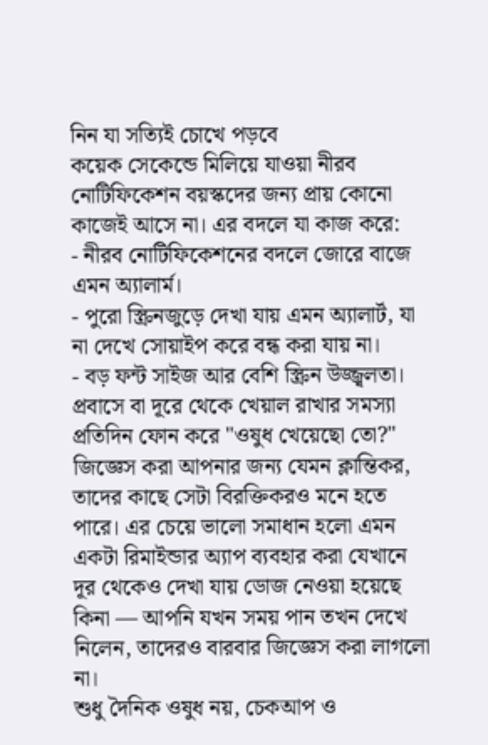নিন যা সত্যিই চোখে পড়বে
কয়েক সেকেন্ডে মিলিয়ে যাওয়া নীরব নোটিফিকেশন বয়স্কদের জন্য প্রায় কোনো কাজেই আসে না। এর বদলে যা কাজ করে:
- নীরব নোটিফিকেশনের বদলে জোরে বাজে এমন অ্যালার্ম।
- পুরো স্ক্রিনজুড়ে দেখা যায় এমন অ্যালার্ট, যা না দেখে সোয়াইপ করে বন্ধ করা যায় না।
- বড় ফন্ট সাইজ আর বেশি স্ক্রিন উজ্জ্বলতা।
প্রবাসে বা দূরে থেকে খেয়াল রাখার সমস্যা
প্রতিদিন ফোন করে "ওষুধ খেয়েছো তো?" জিজ্ঞেস করা আপনার জন্য যেমন ক্লান্তিকর, তাদের কাছে সেটা বিরক্তিকরও মনে হতে পারে। এর চেয়ে ভালো সমাধান হলো এমন একটা রিমাইন্ডার অ্যাপ ব্যবহার করা যেখানে দূর থেকেও দেখা যায় ডোজ নেওয়া হয়েছে কিনা — আপনি যখন সময় পান তখন দেখে নিলেন, তাদেরও বারবার জিজ্ঞেস করা লাগলো না।
শুধু দৈনিক ওষুধ নয়, চেকআপ ও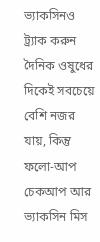ভ্যাকসিনও ট্র্যাক করুন
দৈনিক ওষুধের দিকেই সবচেয়ে বেশি নজর যায়, কিন্তু ফলো-আপ চেকআপ আর ভ্যাকসিন মিস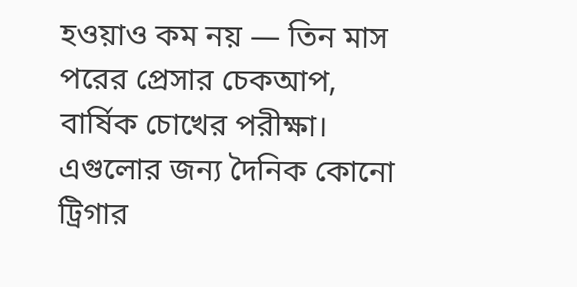হওয়াও কম নয় — তিন মাস পরের প্রেসার চেকআপ, বার্ষিক চোখের পরীক্ষা। এগুলোর জন্য দৈনিক কোনো ট্রিগার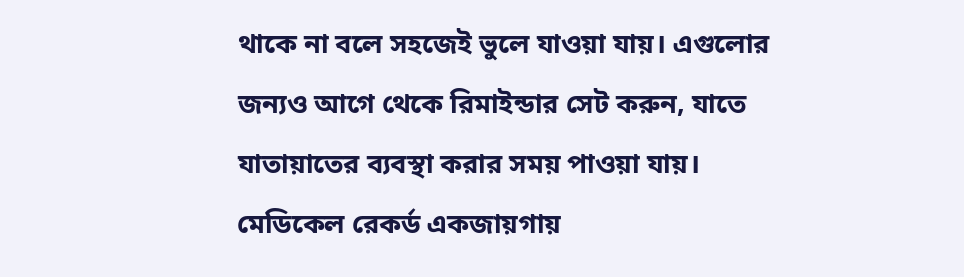থাকে না বলে সহজেই ভুলে যাওয়া যায়। এগুলোর জন্যও আগে থেকে রিমাইন্ডার সেট করুন, যাতে যাতায়াতের ব্যবস্থা করার সময় পাওয়া যায়।
মেডিকেল রেকর্ড একজায়গায়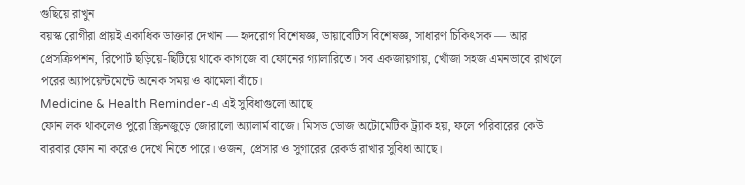গুছিয়ে রাখুন
বয়স্ক রোগীরা প্রায়ই একাধিক ডাক্তার দেখান — হৃদরোগ বিশেষজ্ঞ, ডায়াবেটিস বিশেষজ্ঞ, সাধারণ চিকিৎসক — আর প্রেসক্রিপশন, রিপোর্ট ছড়িয়ে-ছিটিয়ে থাকে কাগজে বা ফোনের গ্যালারিতে। সব একজায়গায়, খোঁজা সহজ এমনভাবে রাখলে পরের অ্যাপয়েন্টমেন্টে অনেক সময় ও ঝামেলা বাঁচে।
Medicine & Health Reminder-এ এই সুবিধাগুলো আছে
ফোন লক থাকলেও পুরো স্ক্রিনজুড়ে জোরালো অ্যালার্ম বাজে। মিসড ডোজ অটোমেটিক ট্র্যাক হয়, ফলে পরিবারের কেউ বারবার ফোন না করেও দেখে নিতে পারে। ওজন, প্রেসার ও সুগারের রেকর্ড রাখার সুবিধা আছে।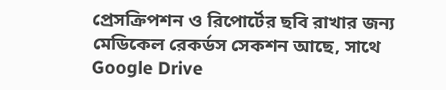প্রেসক্রিপশন ও রিপোর্টের ছবি রাখার জন্য মেডিকেল রেকর্ডস সেকশন আছে, সাথে Google Drive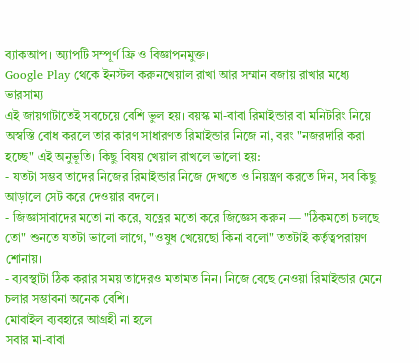ব্যাকআপ। অ্যাপটি সম্পূর্ণ ফ্রি ও বিজ্ঞাপনমুক্ত।
Google Play থেকে ইনস্টল করুনখেয়াল রাখা আর সম্মান বজায় রাখার মধ্যে ভারসাম্য
এই জায়গাটাতেই সবচেয়ে বেশি ভুল হয়। বয়স্ক মা-বাবা রিমাইন্ডার বা মনিটরিং নিয়ে অস্বস্তি বোধ করলে তার কারণ সাধারণত রিমাইন্ডার নিজে না, বরং "নজরদারি করা হচ্ছে" এই অনুভূতি। কিছু বিষয় খেয়াল রাখলে ভালো হয়:
- যতটা সম্ভব তাদের নিজের রিমাইন্ডার নিজে দেখতে ও নিয়ন্ত্রণ করতে দিন, সব কিছু আড়ালে সেট করে দেওয়ার বদলে।
- জিজ্ঞাসাবাদের মতো না করে, যত্নের মতো করে জিজ্ঞেস করুন — "ঠিকমতো চলছে তো" শুনতে যতটা ভালো লাগে, "ওষুধ খেয়েছো কিনা বলো" ততটাই কর্তৃত্বপরায়ণ শোনায়।
- ব্যবস্থাটা ঠিক করার সময় তাদেরও মতামত নিন। নিজে বেছে নেওয়া রিমাইন্ডার মেনে চলার সম্ভাবনা অনেক বেশি।
মোবাইল ব্যবহারে আগ্রহী না হলে
সবার মা-বাবা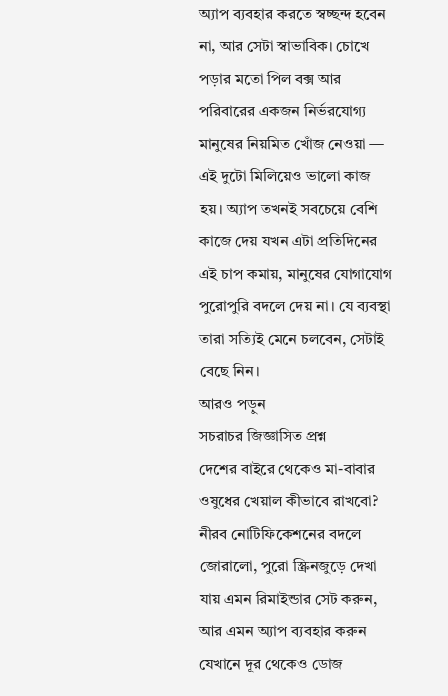অ্যাপ ব্যবহার করতে স্বচ্ছন্দ হবেন না, আর সেটা স্বাভাবিক। চোখে পড়ার মতো পিল বক্স আর পরিবারের একজন নির্ভরযোগ্য মানুষের নিয়মিত খোঁজ নেওয়া — এই দুটো মিলিয়েও ভালো কাজ হয়। অ্যাপ তখনই সবচেয়ে বেশি কাজে দেয় যখন এটা প্রতিদিনের এই চাপ কমায়, মানুষের যোগাযোগ পুরোপুরি বদলে দেয় না। যে ব্যবস্থা তারা সত্যিই মেনে চলবেন, সেটাই বেছে নিন।
আরও পড়ুন
সচরাচর জিজ্ঞাসিত প্রশ্ন
দেশের বাইরে থেকেও মা-বাবার ওষুধের খেয়াল কীভাবে রাখবো?
নীরব নোটিফিকেশনের বদলে জোরালো, পুরো স্ক্রিনজুড়ে দেখা যায় এমন রিমাইন্ডার সেট করুন, আর এমন অ্যাপ ব্যবহার করুন যেখানে দূর থেকেও ডোজ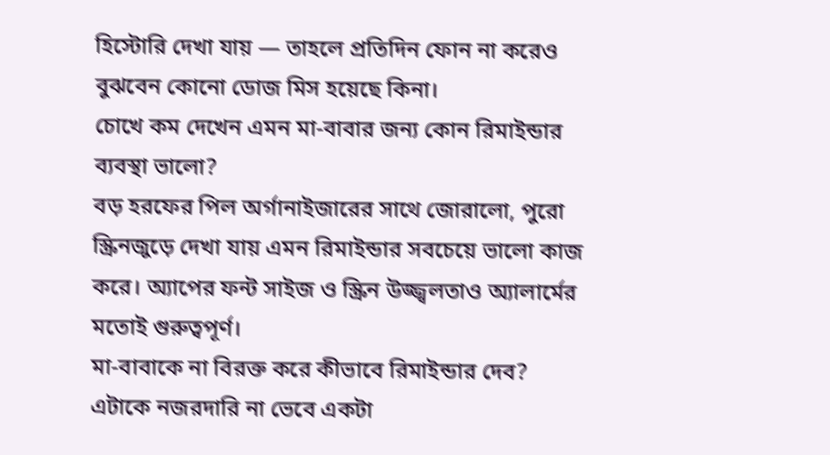হিস্টোরি দেখা যায় — তাহলে প্রতিদিন ফোন না করেও বুঝবেন কোনো ডোজ মিস হয়েছে কিনা।
চোখে কম দেখেন এমন মা-বাবার জন্য কোন রিমাইন্ডার ব্যবস্থা ভালো?
বড় হরফের পিল অর্গানাইজারের সাথে জোরালো, পুরো স্ক্রিনজুড়ে দেখা যায় এমন রিমাইন্ডার সবচেয়ে ভালো কাজ করে। অ্যাপের ফন্ট সাইজ ও স্ক্রিন উজ্জ্বলতাও অ্যালার্মের মতোই গুরুত্বপূর্ণ।
মা-বাবাকে না বিরক্ত করে কীভাবে রিমাইন্ডার দেব?
এটাকে নজরদারি না ভেবে একটা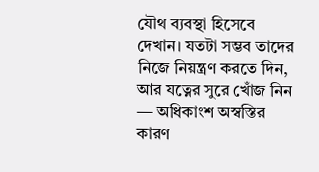যৌথ ব্যবস্থা হিসেবে দেখান। যতটা সম্ভব তাদের নিজে নিয়ন্ত্রণ করতে দিন, আর যত্নের সুরে খোঁজ নিন — অধিকাংশ অস্বস্তির কারণ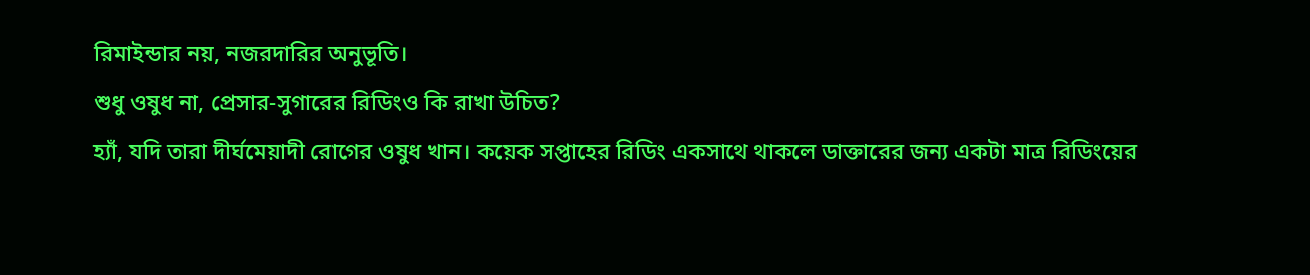রিমাইন্ডার নয়, নজরদারির অনুভূতি।
শুধু ওষুধ না, প্রেসার-সুগারের রিডিংও কি রাখা উচিত?
হ্যাঁ, যদি তারা দীর্ঘমেয়াদী রোগের ওষুধ খান। কয়েক সপ্তাহের রিডিং একসাথে থাকলে ডাক্তারের জন্য একটা মাত্র রিডিংয়ের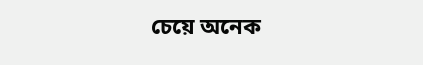চেয়ে অনেক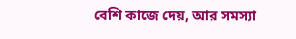বেশি কাজে দেয়, আর সমস্যা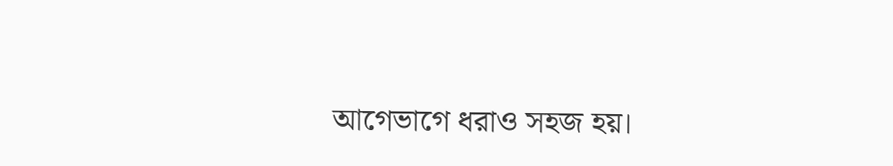আগেভাগে ধরাও সহজ হয়।